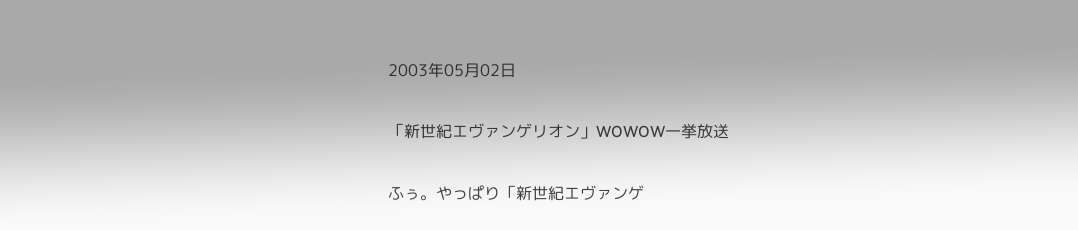2003年05月02日

「新世紀エヴァンゲリオン」WOWOW一挙放送

ふぅ。やっぱり「新世紀エヴァンゲ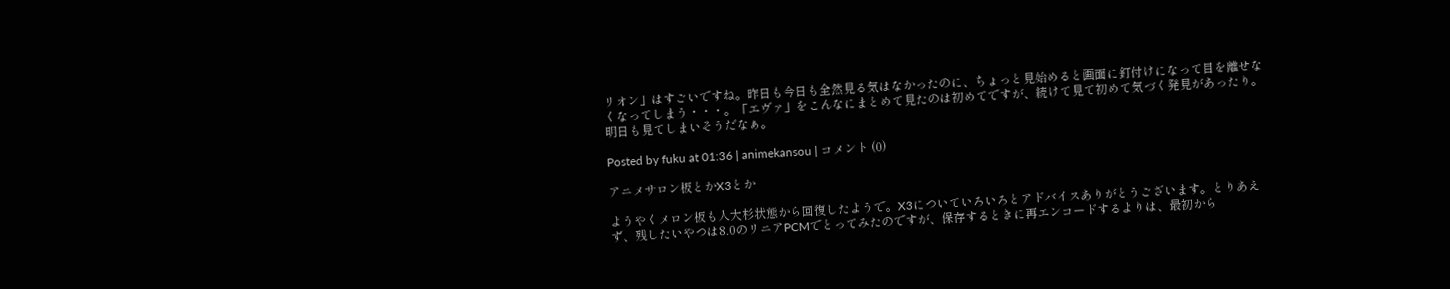リオン」はすごいですね。昨日も今日も全然見る気はなかったのに、ちょっと見始めると画面に釘付けになって目を離せなくなってしまう・・・。「エヴァ」をこんなにまとめて見たのは初めてですが、続けて見て初めて気づく発見があったり。明日も見てしまいそうだなぁ。

Posted by fuku at 01:36 | animekansou | コメント (0)

アニメサロン板とかX3とか

ようやくメロン板も人大杉状態から回復したようで。X3についていろいろとアドバイスありがとうございます。とりあえず、残したいやつは8.0のリニアPCMでとってみたのですが、保存するときに再エンコードするよりは、最初から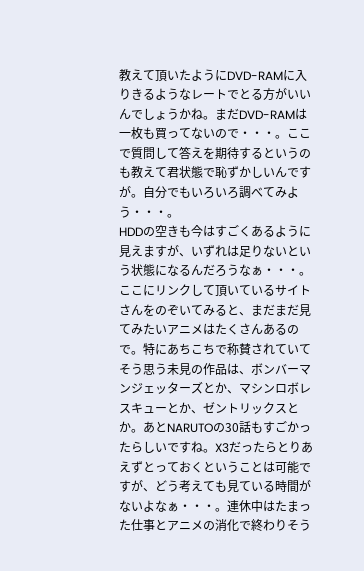教えて頂いたようにDVD-RAMに入りきるようなレートでとる方がいいんでしょうかね。まだDVD-RAMは一枚も買ってないので・・・。ここで質問して答えを期待するというのも教えて君状態で恥ずかしいんですが。自分でもいろいろ調べてみよう・・・。
HDDの空きも今はすごくあるように見えますが、いずれは足りないという状態になるんだろうなぁ・・・。ここにリンクして頂いているサイトさんをのぞいてみると、まだまだ見てみたいアニメはたくさんあるので。特にあちこちで称賛されていてそう思う未見の作品は、ボンバーマンジェッターズとか、マシンロボレスキューとか、ゼントリックスとか。あとNARUTOの30話もすごかったらしいですね。X3だったらとりあえずとっておくということは可能ですが、どう考えても見ている時間がないよなぁ・・・。連休中はたまった仕事とアニメの消化で終わりそう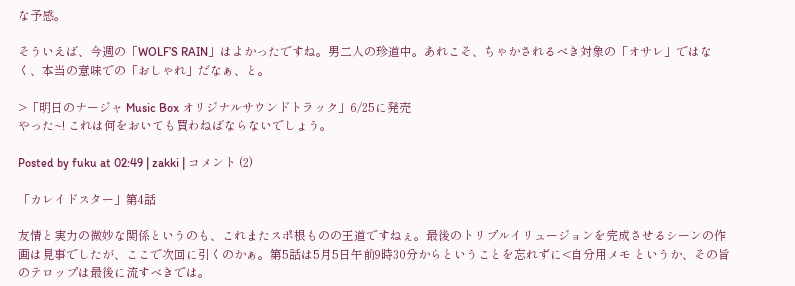な予感。

そういえば、今週の「WOLF’S RAIN」はよかったですね。男二人の珍道中。あれこそ、ちゃかされるべき対象の「オサレ」ではなく、本当の意味での「おしゃれ」だなぁ、と。

>「明日のナージャ Music Box オリジナルサウンドトラック」6/25に発売
やった~! これは何をおいても買わねばならないでしょう。

Posted by fuku at 02:49 | zakki | コメント (2)

「カレイドスター」第4話

友情と実力の微妙な関係というのも、これまたスポ根ものの王道ですねぇ。最後のトリプルイリュージョンを完成させるシーンの作画は見事でしたが、ここで次回に引くのかぁ。第5話は5月5日午前9時30分からということを忘れずに<自分用メモ というか、その旨のテロップは最後に流すべきでは。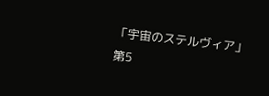「宇宙のステルヴィア」第5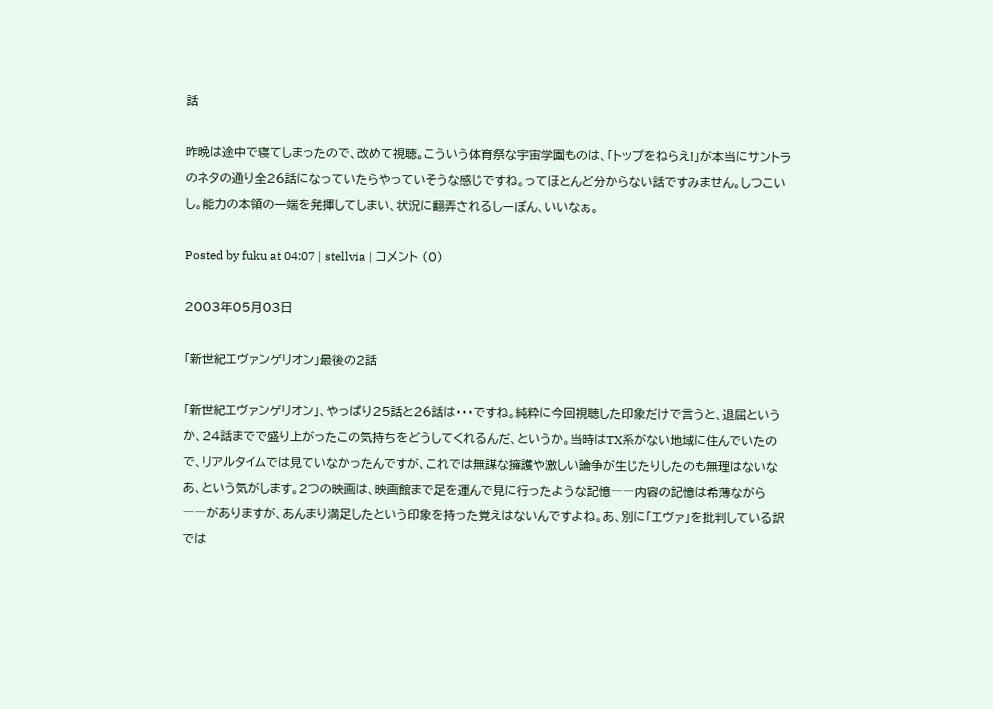話

昨晩は途中で寝てしまったので、改めて視聴。こういう体育祭な宇宙学園ものは、「トップをねらえ!」が本当にサントラのネタの通り全26話になっていたらやっていそうな感じですね。ってほとんど分からない話ですみません。しつこいし。能力の本領の一端を発揮してしまい、状況に翻弄されるしーぽん、いいなぁ。

Posted by fuku at 04:07 | stellvia | コメント (0)

2003年05月03日

「新世紀エヴァンゲリオン」最後の2話

「新世紀エヴァンゲリオン」、やっぱり25話と26話は・・・ですね。純粋に今回視聴した印象だけで言うと、退屈というか、24話までで盛り上がったこの気持ちをどうしてくれるんだ、というか。当時はTX系がない地域に住んでいたので、リアルタイムでは見ていなかったんですが、これでは無謀な擁護や激しい論争が生じたりしたのも無理はないなあ、という気がします。2つの映画は、映画館まで足を運んで見に行ったような記憶――内容の記憶は希薄ながら――がありますが、あんまり満足したという印象を持った覚えはないんですよね。あ、別に「エヴァ」を批判している訳では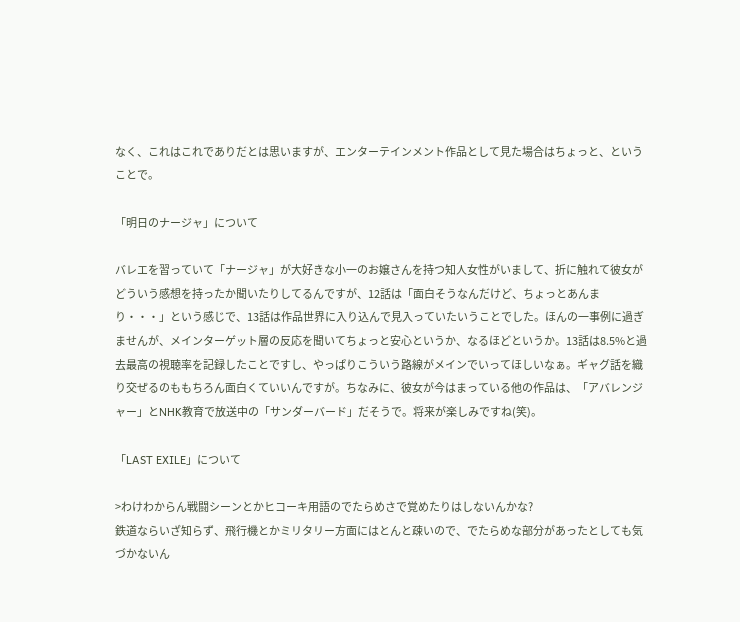なく、これはこれでありだとは思いますが、エンターテインメント作品として見た場合はちょっと、ということで。

「明日のナージャ」について

バレエを習っていて「ナージャ」が大好きな小一のお嬢さんを持つ知人女性がいまして、折に触れて彼女がどういう感想を持ったか聞いたりしてるんですが、12話は「面白そうなんだけど、ちょっとあんまり・・・」という感じで、13話は作品世界に入り込んで見入っていたいうことでした。ほんの一事例に過ぎませんが、メインターゲット層の反応を聞いてちょっと安心というか、なるほどというか。13話は8.5%と過去最高の視聴率を記録したことですし、やっぱりこういう路線がメインでいってほしいなぁ。ギャグ話を織り交ぜるのももちろん面白くていいんですが。ちなみに、彼女が今はまっている他の作品は、「アバレンジャー」とNHK教育で放送中の「サンダーバード」だそうで。将来が楽しみですね(笑)。

「LAST EXILE」について

>わけわからん戦闘シーンとかヒコーキ用語のでたらめさで覚めたりはしないんかな?
鉄道ならいざ知らず、飛行機とかミリタリー方面にはとんと疎いので、でたらめな部分があったとしても気づかないん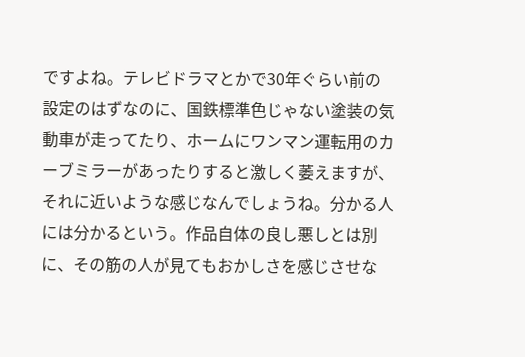ですよね。テレビドラマとかで30年ぐらい前の設定のはずなのに、国鉄標準色じゃない塗装の気動車が走ってたり、ホームにワンマン運転用のカーブミラーがあったりすると激しく萎えますが、それに近いような感じなんでしょうね。分かる人には分かるという。作品自体の良し悪しとは別に、その筋の人が見てもおかしさを感じさせな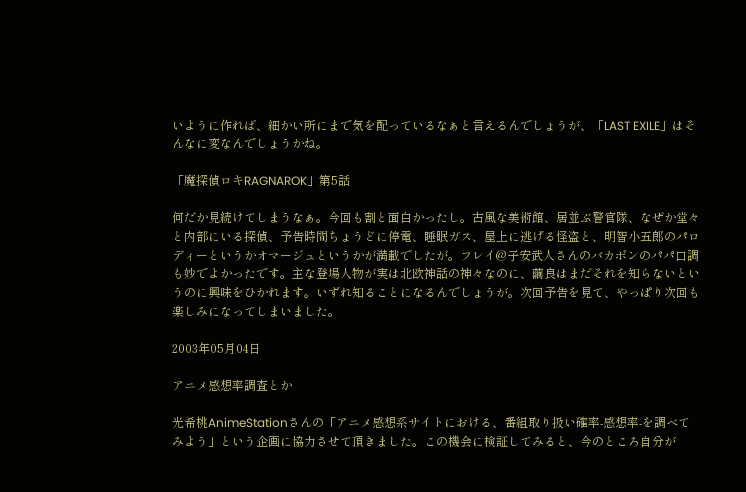いように作れば、細かい所にまで気を配っているなぁと言えるんでしょうが、「LAST EXILE」はそんなに変なんでしょうかね。

「魔探偵ロキRAGNAROK」第5話

何だか見続けてしまうなぁ。今回も割と面白かったし。古風な美術館、居並ぶ警官隊、なぜか堂々と内部にいる探偵、予告時間ちょうどに停電、睡眠ガス、屋上に逃げる怪盗と、明智小五郎のパロディーというかオマージュというかが満載でしたが。フレイ@子安武人さんのバカボンのパパ口調も妙でよかったです。主な登場人物が実は北欧神話の神々なのに、繭良はまだそれを知らないというのに興味をひかれます。いずれ知ることになるんでしょうが。次回予告を見て、やっぱり次回も楽しみになってしまいました。

2003年05月04日

アニメ感想率調査とか

光希桃AnimeStationさんの「アニメ感想系サイトにおける、番組取り扱い確率-感想率-を調べてみよう」という企画に協力させて頂きました。この機会に検証してみると、今のところ自分が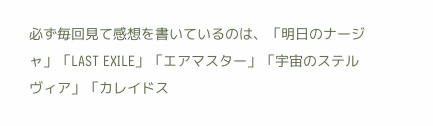必ず毎回見て感想を書いているのは、「明日のナージャ」「LAST EXILE」「エアマスター」「宇宙のステルヴィア」「カレイドス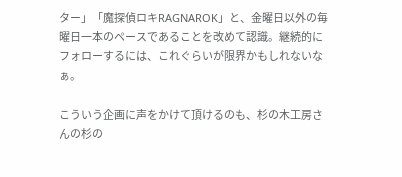ター」「魔探偵ロキRAGNAROK」と、金曜日以外の毎曜日一本のペースであることを改めて認識。継続的にフォローするには、これぐらいが限界かもしれないなぁ。

こういう企画に声をかけて頂けるのも、杉の木工房さんの杉の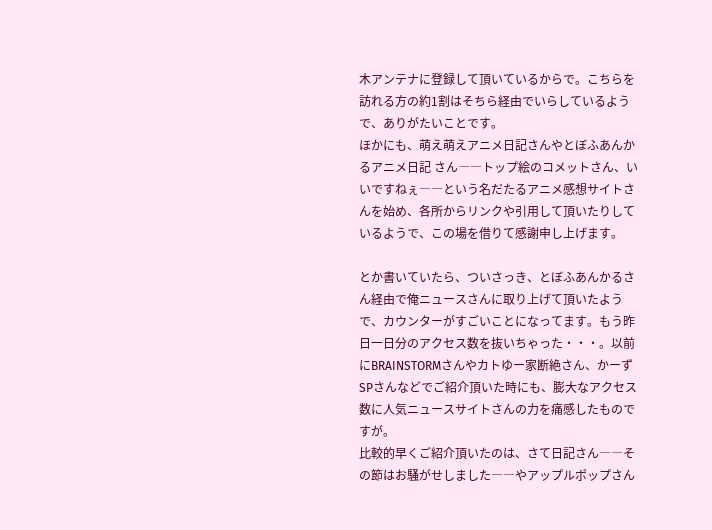木アンテナに登録して頂いているからで。こちらを訪れる方の約1割はそちら経由でいらしているようで、ありがたいことです。
ほかにも、萌え萌えアニメ日記さんやとぼふあんかるアニメ日記 さん――トップ絵のコメットさん、いいですねぇ――という名だたるアニメ感想サイトさんを始め、各所からリンクや引用して頂いたりしているようで、この場を借りて感謝申し上げます。

とか書いていたら、ついさっき、とぼふあんかるさん経由で俺ニュースさんに取り上げて頂いたようで、カウンターがすごいことになってます。もう昨日一日分のアクセス数を抜いちゃった・・・。以前にBRAINSTORMさんやカトゆー家断絶さん、かーずSPさんなどでご紹介頂いた時にも、膨大なアクセス数に人気ニュースサイトさんの力を痛感したものですが。
比較的早くご紹介頂いたのは、さて日記さん――その節はお騒がせしました――やアップルポップさん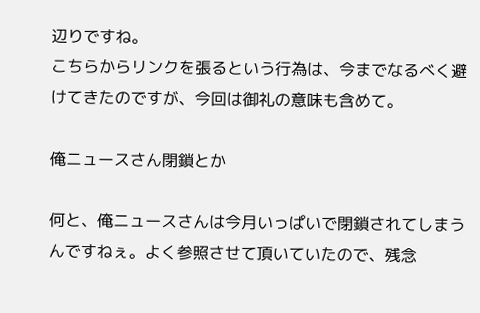辺りですね。
こちらからリンクを張るという行為は、今までなるべく避けてきたのですが、今回は御礼の意味も含めて。

俺ニュースさん閉鎖とか

何と、俺ニュースさんは今月いっぱいで閉鎖されてしまうんですねぇ。よく参照させて頂いていたので、残念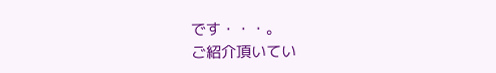です・・・。
ご紹介頂いてい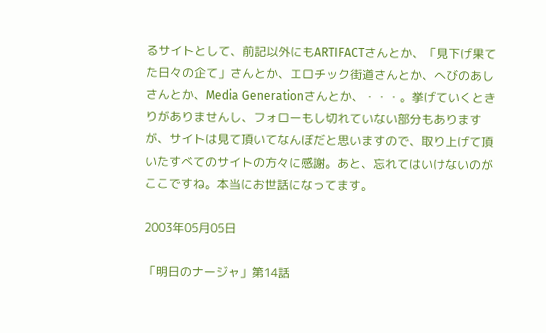るサイトとして、前記以外にもARTIFACTさんとか、「見下げ果てた日々の企て」さんとか、エロチック街道さんとか、へびのあしさんとか、Media Generationさんとか、・・・。挙げていくときりがありませんし、フォローもし切れていない部分もありますが、サイトは見て頂いてなんぼだと思いますので、取り上げて頂いたすべてのサイトの方々に感謝。あと、忘れてはいけないのがここですね。本当にお世話になってます。

2003年05月05日

「明日のナージャ」第14話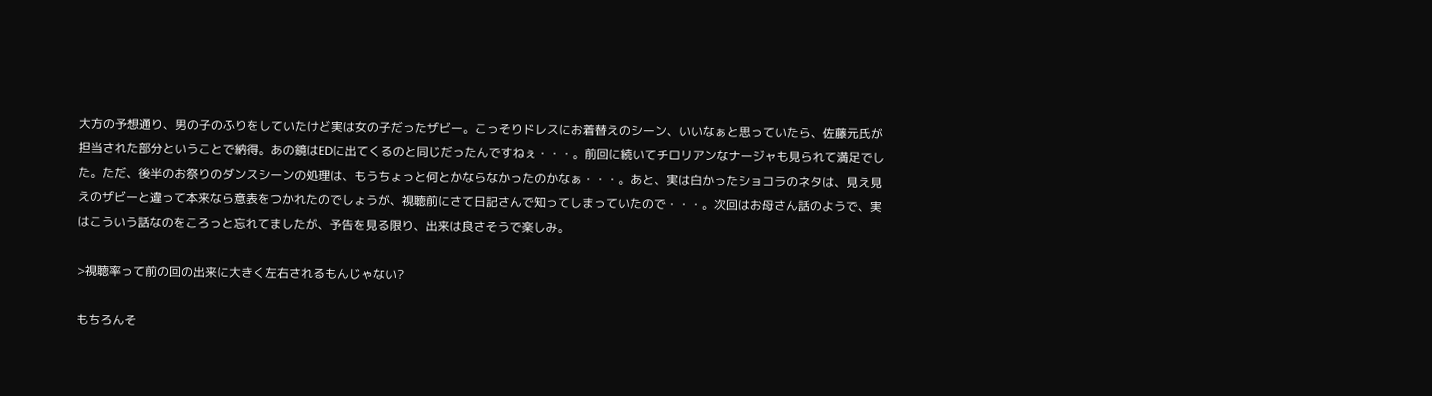大方の予想通り、男の子のふりをしていたけど実は女の子だったザビー。こっそりドレスにお着替えのシーン、いいなぁと思っていたら、佐藤元氏が担当された部分ということで納得。あの鏡はEDに出てくるのと同じだったんですねぇ・・・。前回に続いてチロリアンなナージャも見られて満足でした。ただ、後半のお祭りのダンスシーンの処理は、もうちょっと何とかならなかったのかなぁ・・・。あと、実は白かったショコラのネタは、見え見えのザビーと違って本来なら意表をつかれたのでしょうが、視聴前にさて日記さんで知ってしまっていたので・・・。次回はお母さん話のようで、実はこういう話なのをころっと忘れてましたが、予告を見る限り、出来は良さそうで楽しみ。

>視聴率って前の回の出来に大きく左右されるもんじゃない?

もちろんそ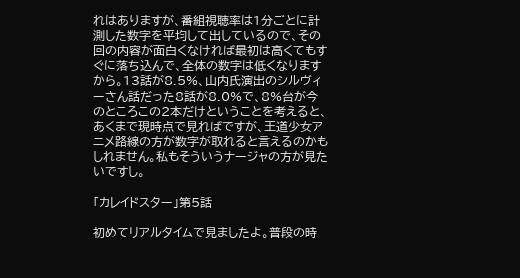れはありますが、番組視聴率は1分ごとに計測した数字を平均して出しているので、その回の内容が面白くなければ最初は高くてもすぐに落ち込んで、全体の数字は低くなりますから。13話が8.5%、山内氏演出のシルヴィーさん話だった8話が8.0%で、8%台が今のところこの2本だけということを考えると、あくまで現時点で見ればですが、王道少女アニメ路線の方が数字が取れると言えるのかもしれません。私もそういうナージャの方が見たいですし。

「カレイドスター」第5話

初めてリアルタイムで見ましたよ。普段の時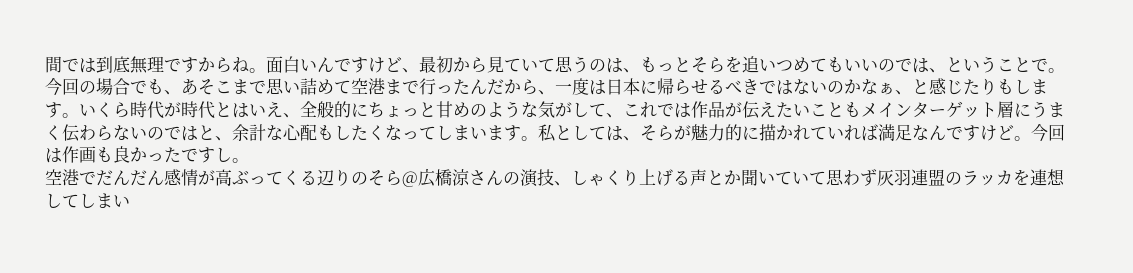間では到底無理ですからね。面白いんですけど、最初から見ていて思うのは、もっとそらを追いつめてもいいのでは、ということで。今回の場合でも、あそこまで思い詰めて空港まで行ったんだから、一度は日本に帰らせるべきではないのかなぁ、と感じたりもします。いくら時代が時代とはいえ、全般的にちょっと甘めのような気がして、これでは作品が伝えたいこともメインターゲット層にうまく伝わらないのではと、余計な心配もしたくなってしまいます。私としては、そらが魅力的に描かれていれば満足なんですけど。今回は作画も良かったですし。
空港でだんだん感情が高ぶってくる辺りのそら@広橋涼さんの演技、しゃくり上げる声とか聞いていて思わず灰羽連盟のラッカを連想してしまい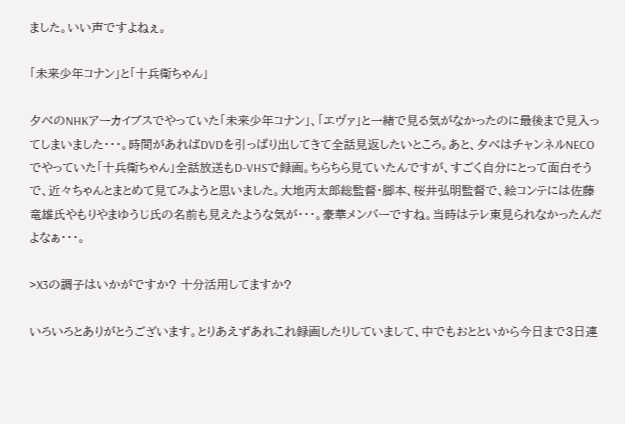ました。いい声ですよねぇ。

「未来少年コナン」と「十兵衛ちゃん」

夕べのNHKアーカイブスでやっていた「未来少年コナン」、「エヴァ」と一緒で見る気がなかったのに最後まで見入ってしまいました・・・。時間があればDVDを引っぱり出してきて全話見返したいところ。あと、夕べはチャンネルNECOでやっていた「十兵衛ちゃん」全話放送もD-VHSで録画。ちらちら見ていたんですが、すごく自分にとって面白そうで、近々ちゃんとまとめて見てみようと思いました。大地丙太郎総監督・脚本、桜井弘明監督で、絵コンテには佐藤竜雄氏やもりやまゆうじ氏の名前も見えたような気が・・・。豪華メンバーですね。当時はテレ東見られなかったんだよなぁ・・・。

>X3の調子はいかがですか? 十分活用してますか?

いろいろとありがとうございます。とりあえずあれこれ録画したりしていまして、中でもおとといから今日まで3日連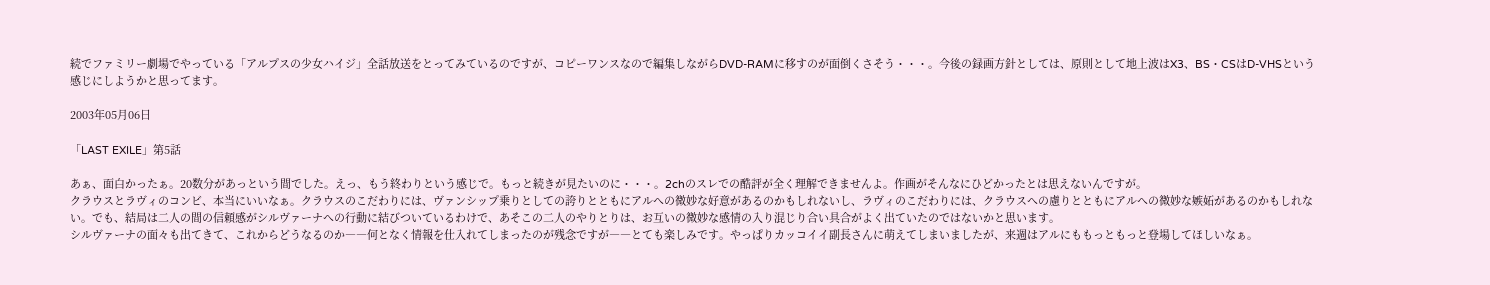続でファミリー劇場でやっている「アルプスの少女ハイジ」全話放送をとってみているのですが、コピーワンスなので編集しながらDVD-RAMに移すのが面倒くさそう・・・。今後の録画方針としては、原則として地上波はX3、BS・CSはD-VHSという感じにしようかと思ってます。

2003年05月06日

「LAST EXILE」第5話

あぁ、面白かったぁ。20数分があっという間でした。えっ、もう終わりという感じで。もっと続きが見たいのに・・・。2chのスレでの酷評が全く理解できませんよ。作画がそんなにひどかったとは思えないんですが。
クラウスとラヴィのコンビ、本当にいいなぁ。クラウスのこだわりには、ヴァンシップ乗りとしての誇りとともにアルへの微妙な好意があるのかもしれないし、ラヴィのこだわりには、クラウスへの慮りとともにアルへの微妙な嫉妬があるのかもしれない。でも、結局は二人の間の信頼感がシルヴァーナへの行動に結びついているわけで、あそこの二人のやりとりは、お互いの微妙な感情の入り混じり合い具合がよく出ていたのではないかと思います。
シルヴァーナの面々も出てきて、これからどうなるのか――何となく情報を仕入れてしまったのが残念ですが――とても楽しみです。やっぱりカッコイイ副長さんに萌えてしまいましたが、来週はアルにももっともっと登場してほしいなぁ。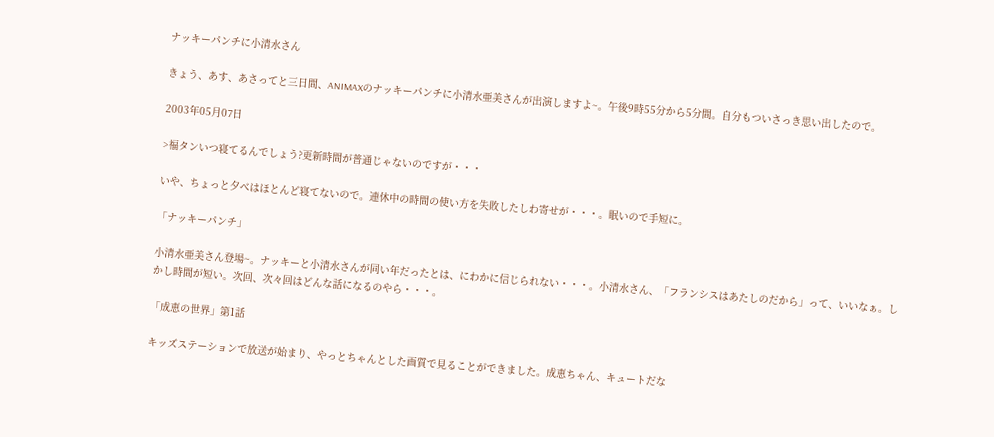ナッキーパンチに小清水さん

きょう、あす、あさってと三日間、ANIMAXのナッキーパンチに小清水亜美さんが出演しますよ~。午後9時55分から5分間。自分もついさっき思い出したので。

2003年05月07日

>福タンいつ寝てるんでしょう?更新時間が普通じゃないのですが・・・

いや、ちょっと夕べはほとんど寝てないので。連休中の時間の使い方を失敗したしわ寄せが・・・。眠いので手短に。

「ナッキーパンチ」

小清水亜美さん登場~。ナッキーと小清水さんが同い年だったとは、にわかに信じられない・・・。小清水さん、「フランシスはあたしのだから」って、いいなぁ。しかし時間が短い。次回、次々回はどんな話になるのやら・・・。

「成恵の世界」第1話

キッズステーションで放送が始まり、やっとちゃんとした画質で見ることができました。成恵ちゃん、キュートだな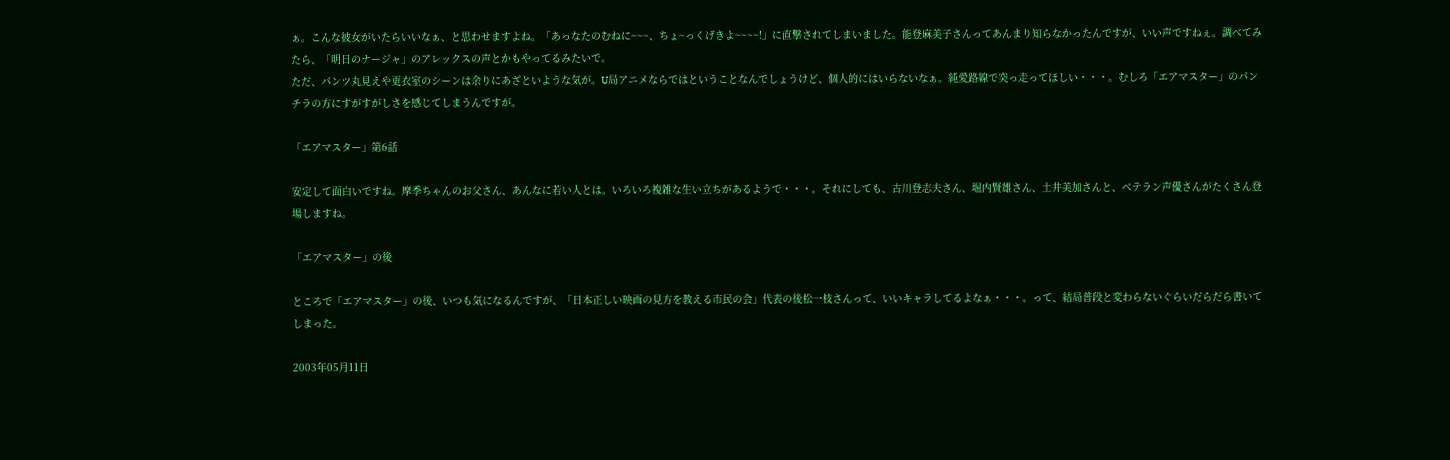ぁ。こんな彼女がいたらいいなぁ、と思わせますよね。「あっなたのむねに~~~、ちょ~っくげきよ~~~~!」に直撃されてしまいました。能登麻美子さんってあんまり知らなかったんですが、いい声ですねぇ。調べてみたら、「明日のナージャ」のアレックスの声とかもやってるみたいで。
ただ、パンツ丸見えや更衣室のシーンは余りにあざといような気が。U局アニメならではということなんでしょうけど、個人的にはいらないなぁ。純愛路線で突っ走ってほしい・・・。むしろ「エアマスター」のパンチラの方にすがすがしさを感じてしまうんですが。

「エアマスター」第6話

安定して面白いですね。摩季ちゃんのお父さん、あんなに若い人とは。いろいろ複雑な生い立ちがあるようで・・・。それにしても、古川登志夫さん、堀内賢雄さん、土井美加さんと、ベテラン声優さんがたくさん登場しますね。

「エアマスター」の後

ところで「エアマスター」の後、いつも気になるんですが、「日本正しい映画の見方を教える市民の会」代表の後松一枝さんって、いいキャラしてるよなぁ・・・。って、結局普段と変わらないぐらいだらだら書いてしまった。

2003年05月11日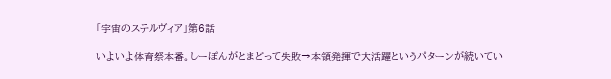「宇宙のステルヴィア」第6話

いよいよ体育祭本番。しーぽんがとまどって失敗→本領発揮で大活躍というパターンが続いてい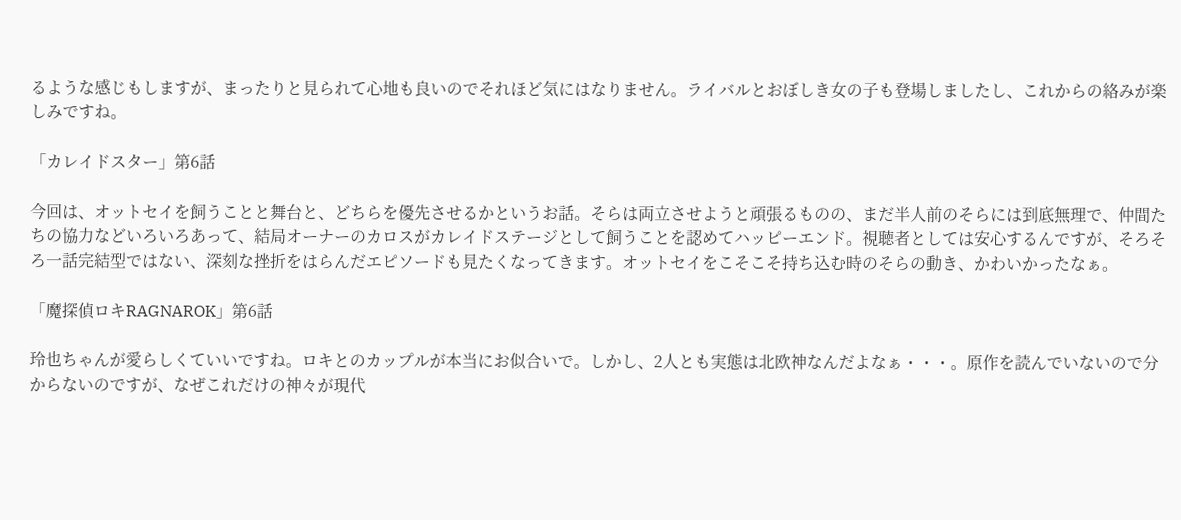るような感じもしますが、まったりと見られて心地も良いのでそれほど気にはなりません。ライバルとおぼしき女の子も登場しましたし、これからの絡みが楽しみですね。

「カレイドスター」第6話

今回は、オットセイを飼うことと舞台と、どちらを優先させるかというお話。そらは両立させようと頑張るものの、まだ半人前のそらには到底無理で、仲間たちの協力などいろいろあって、結局オーナーのカロスがカレイドステージとして飼うことを認めてハッピーエンド。視聴者としては安心するんですが、そろそろ一話完結型ではない、深刻な挫折をはらんだエピソードも見たくなってきます。オットセイをこそこそ持ち込む時のそらの動き、かわいかったなぁ。

「魔探偵ロキRAGNAROK」第6話

玲也ちゃんが愛らしくていいですね。ロキとのカップルが本当にお似合いで。しかし、2人とも実態は北欧神なんだよなぁ・・・。原作を読んでいないので分からないのですが、なぜこれだけの神々が現代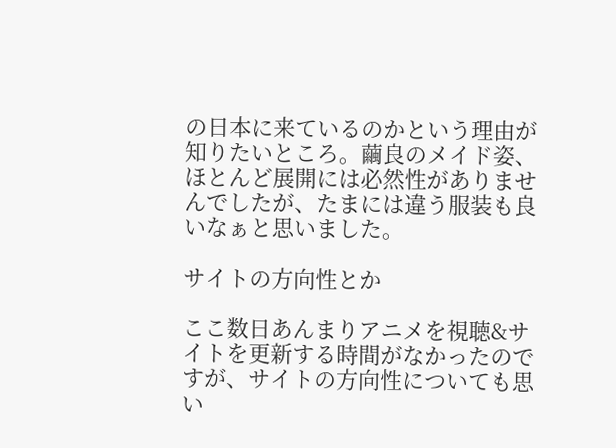の日本に来ているのかという理由が知りたいところ。繭良のメイド姿、ほとんど展開には必然性がありませんでしたが、たまには違う服装も良いなぁと思いました。

サイトの方向性とか

ここ数日あんまりアニメを視聴&サイトを更新する時間がなかったのですが、サイトの方向性についても思い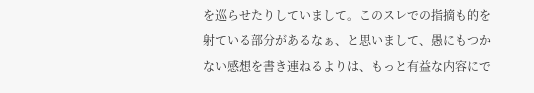を巡らせたりしていまして。このスレでの指摘も的を射ている部分があるなぁ、と思いまして、愚にもつかない感想を書き連ねるよりは、もっと有益な内容にで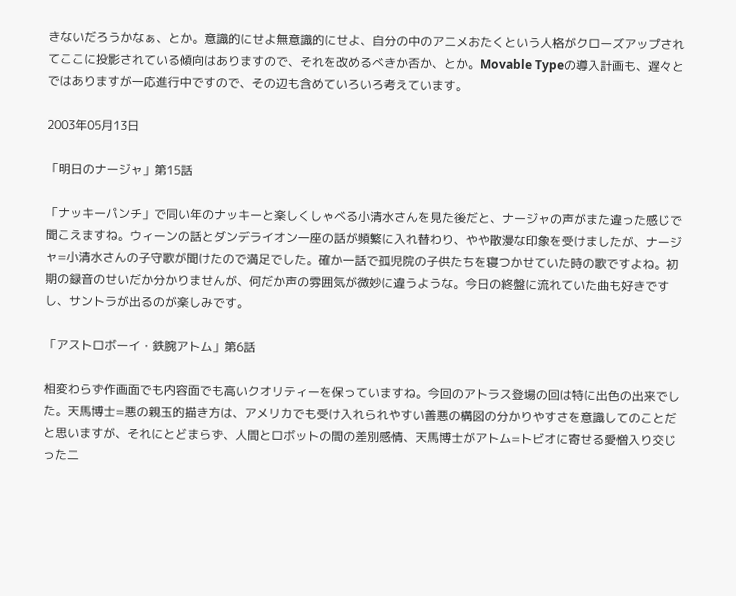きないだろうかなぁ、とか。意識的にせよ無意識的にせよ、自分の中のアニメおたくという人格がクローズアップされてここに投影されている傾向はありますので、それを改めるべきか否か、とか。Movable Typeの導入計画も、遅々とではありますが一応進行中ですので、その辺も含めていろいろ考えています。

2003年05月13日

「明日のナージャ」第15話

「ナッキーパンチ」で同い年のナッキーと楽しくしゃべる小清水さんを見た後だと、ナージャの声がまた違った感じで聞こえますね。ウィーンの話とダンデライオン一座の話が頻繁に入れ替わり、やや散漫な印象を受けましたが、ナージャ=小清水さんの子守歌が聞けたので満足でした。確か一話で孤児院の子供たちを寝つかせていた時の歌ですよね。初期の録音のせいだか分かりませんが、何だか声の雰囲気が微妙に違うような。今日の終盤に流れていた曲も好きですし、サントラが出るのが楽しみです。

「アストロボーイ・鉄腕アトム」第6話

相変わらず作画面でも内容面でも高いクオリティーを保っていますね。今回のアトラス登場の回は特に出色の出来でした。天馬博士=悪の親玉的描き方は、アメリカでも受け入れられやすい善悪の構図の分かりやすさを意識してのことだと思いますが、それにとどまらず、人間とロボットの間の差別感情、天馬博士がアトム=トビオに寄せる愛憎入り交じった二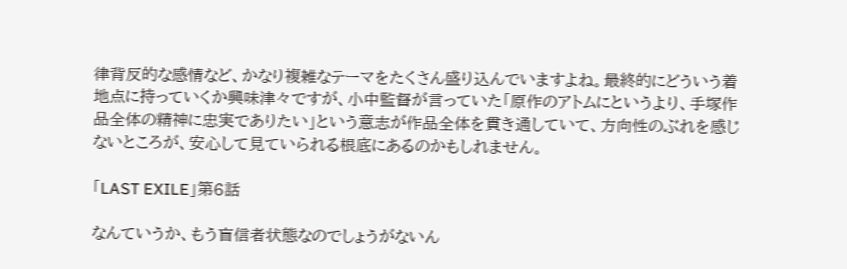律背反的な感情など、かなり複雑なテーマをたくさん盛り込んでいますよね。最終的にどういう着地点に持っていくか興味津々ですが、小中監督が言っていた「原作のアトムにというより、手塚作品全体の精神に忠実でありたい」という意志が作品全体を貫き通していて、方向性のぶれを感じないところが、安心して見ていられる根底にあるのかもしれません。

「LAST EXILE」第6話

なんていうか、もう盲信者状態なのでしょうがないん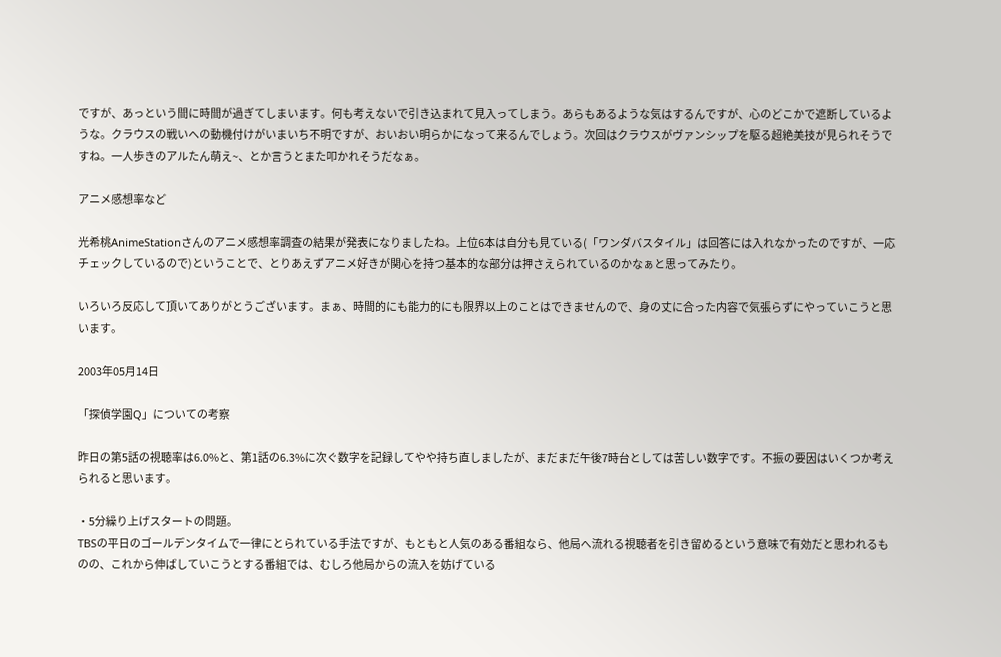ですが、あっという間に時間が過ぎてしまいます。何も考えないで引き込まれて見入ってしまう。あらもあるような気はするんですが、心のどこかで遮断しているような。クラウスの戦いへの動機付けがいまいち不明ですが、おいおい明らかになって来るんでしょう。次回はクラウスがヴァンシップを駆る超絶美技が見られそうですね。一人歩きのアルたん萌え~、とか言うとまた叩かれそうだなぁ。

アニメ感想率など

光希桃AnimeStationさんのアニメ感想率調査の結果が発表になりましたね。上位6本は自分も見ている(「ワンダバスタイル」は回答には入れなかったのですが、一応チェックしているので)ということで、とりあえずアニメ好きが関心を持つ基本的な部分は押さえられているのかなぁと思ってみたり。

いろいろ反応して頂いてありがとうございます。まぁ、時間的にも能力的にも限界以上のことはできませんので、身の丈に合った内容で気張らずにやっていこうと思います。

2003年05月14日

「探偵学園Q」についての考察

昨日の第5話の視聴率は6.0%と、第1話の6.3%に次ぐ数字を記録してやや持ち直しましたが、まだまだ午後7時台としては苦しい数字です。不振の要因はいくつか考えられると思います。

・5分繰り上げスタートの問題。
TBSの平日のゴールデンタイムで一律にとられている手法ですが、もともと人気のある番組なら、他局へ流れる視聴者を引き留めるという意味で有効だと思われるものの、これから伸ばしていこうとする番組では、むしろ他局からの流入を妨げている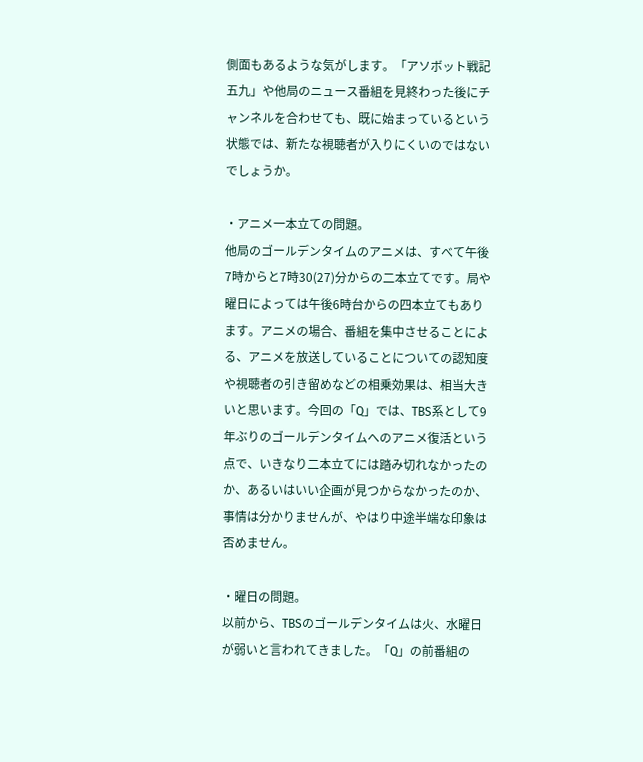側面もあるような気がします。「アソボット戦記五九」や他局のニュース番組を見終わった後にチャンネルを合わせても、既に始まっているという状態では、新たな視聴者が入りにくいのではないでしょうか。

・アニメ一本立ての問題。
他局のゴールデンタイムのアニメは、すべて午後7時からと7時30(27)分からの二本立てです。局や曜日によっては午後6時台からの四本立てもあります。アニメの場合、番組を集中させることによる、アニメを放送していることについての認知度や視聴者の引き留めなどの相乗効果は、相当大きいと思います。今回の「Q」では、TBS系として9年ぶりのゴールデンタイムへのアニメ復活という点で、いきなり二本立てには踏み切れなかったのか、あるいはいい企画が見つからなかったのか、事情は分かりませんが、やはり中途半端な印象は否めません。

・曜日の問題。
以前から、TBSのゴールデンタイムは火、水曜日が弱いと言われてきました。「Q」の前番組の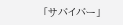「サバイバー」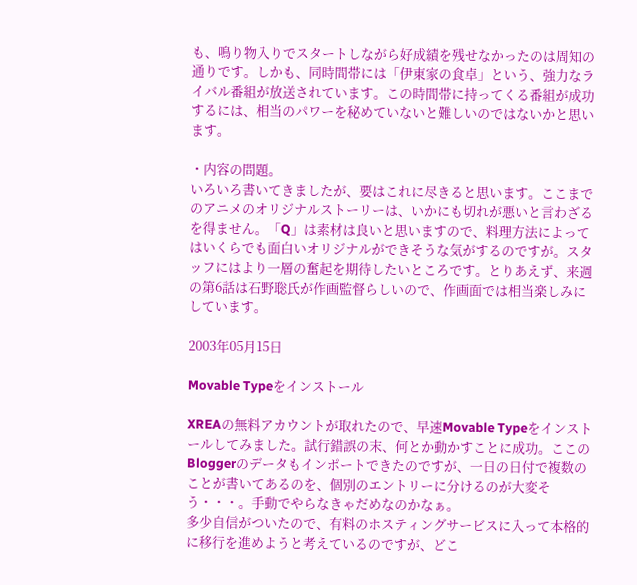も、鳴り物入りでスタートしながら好成績を残せなかったのは周知の通りです。しかも、同時間帯には「伊東家の食卓」という、強力なライバル番組が放送されています。この時間帯に持ってくる番組が成功するには、相当のパワーを秘めていないと難しいのではないかと思います。

・内容の問題。
いろいろ書いてきましたが、要はこれに尽きると思います。ここまでのアニメのオリジナルストーリーは、いかにも切れが悪いと言わざるを得ません。「Q」は素材は良いと思いますので、料理方法によってはいくらでも面白いオリジナルができそうな気がするのですが。スタッフにはより一層の奮起を期待したいところです。とりあえず、来週の第6話は石野聡氏が作画監督らしいので、作画面では相当楽しみにしています。

2003年05月15日

Movable Typeをインストール

XREAの無料アカウントが取れたので、早速Movable Typeをインストールしてみました。試行錯誤の末、何とか動かすことに成功。ここのBloggerのデータもインポートできたのですが、一日の日付で複数のことが書いてあるのを、個別のエントリーに分けるのが大変そう・・・。手動でやらなきゃだめなのかなぁ。
多少自信がついたので、有料のホスティングサービスに入って本格的に移行を進めようと考えているのですが、どこ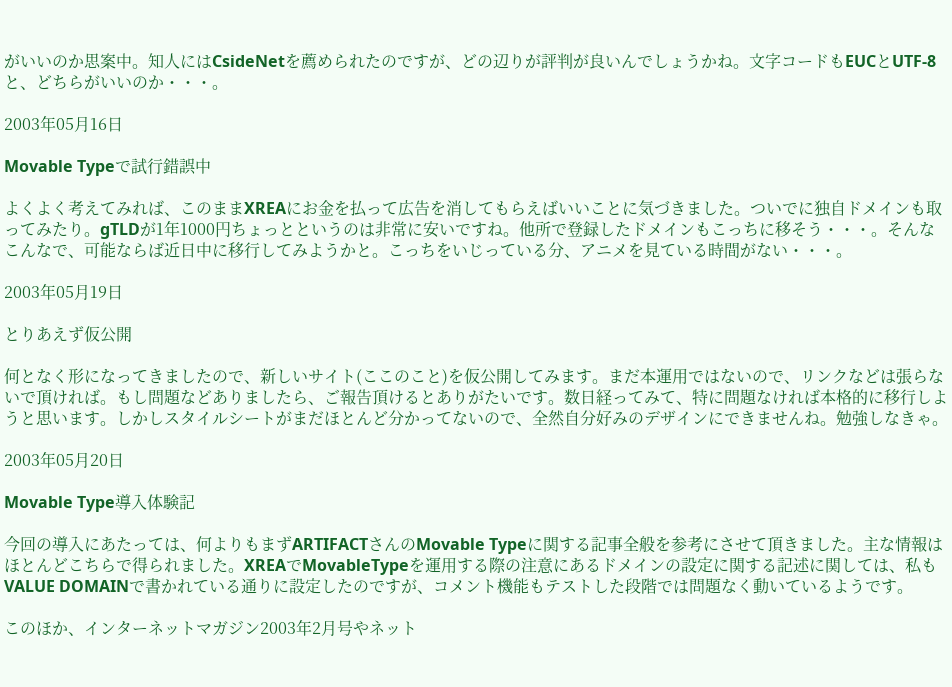がいいのか思案中。知人にはCsideNetを薦められたのですが、どの辺りが評判が良いんでしょうかね。文字コードもEUCとUTF-8と、どちらがいいのか・・・。

2003年05月16日

Movable Typeで試行錯誤中

よくよく考えてみれば、このままXREAにお金を払って広告を消してもらえばいいことに気づきました。ついでに独自ドメインも取ってみたり。gTLDが1年1000円ちょっとというのは非常に安いですね。他所で登録したドメインもこっちに移そう・・・。そんなこんなで、可能ならば近日中に移行してみようかと。こっちをいじっている分、アニメを見ている時間がない・・・。

2003年05月19日

とりあえず仮公開

何となく形になってきましたので、新しいサイト(ここのこと)を仮公開してみます。まだ本運用ではないので、リンクなどは張らないで頂ければ。もし問題などありましたら、ご報告頂けるとありがたいです。数日経ってみて、特に問題なければ本格的に移行しようと思います。しかしスタイルシートがまだほとんど分かってないので、全然自分好みのデザインにできませんね。勉強しなきゃ。

2003年05月20日

Movable Type導入体験記

今回の導入にあたっては、何よりもまずARTIFACTさんのMovable Typeに関する記事全般を参考にさせて頂きました。主な情報はほとんどこちらで得られました。XREAでMovableTypeを運用する際の注意にあるドメインの設定に関する記述に関しては、私もVALUE DOMAINで書かれている通りに設定したのですが、コメント機能もテストした段階では問題なく動いているようです。

このほか、インターネットマガジン2003年2月号やネット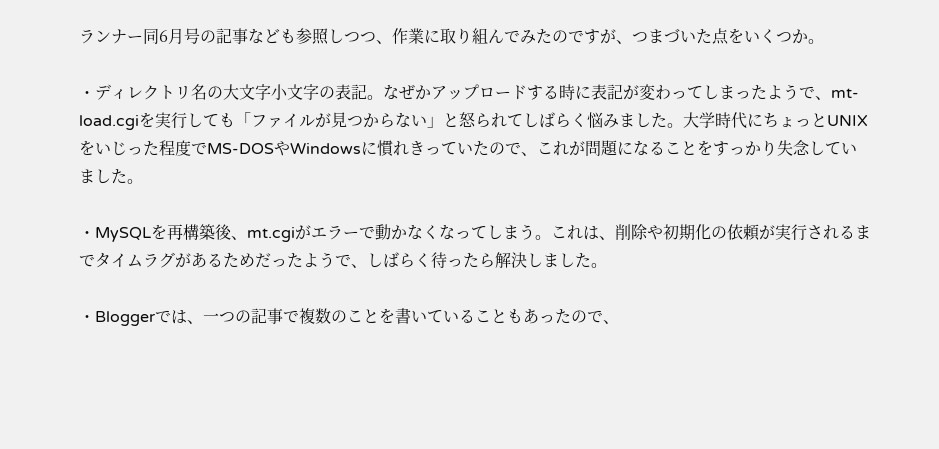ランナー同6月号の記事なども参照しつつ、作業に取り組んでみたのですが、つまづいた点をいくつか。

・ディレクトリ名の大文字小文字の表記。なぜかアップロードする時に表記が変わってしまったようで、mt-load.cgiを実行しても「ファイルが見つからない」と怒られてしばらく悩みました。大学時代にちょっとUNIXをいじった程度でMS-DOSやWindowsに慣れきっていたので、これが問題になることをすっかり失念していました。

・MySQLを再構築後、mt.cgiがエラーで動かなくなってしまう。これは、削除や初期化の依頼が実行されるまでタイムラグがあるためだったようで、しばらく待ったら解決しました。

・Bloggerでは、一つの記事で複数のことを書いていることもあったので、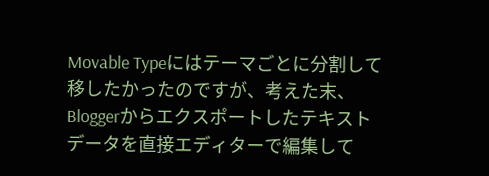Movable Typeにはテーマごとに分割して移したかったのですが、考えた末、Bloggerからエクスポートしたテキストデータを直接エディターで編集して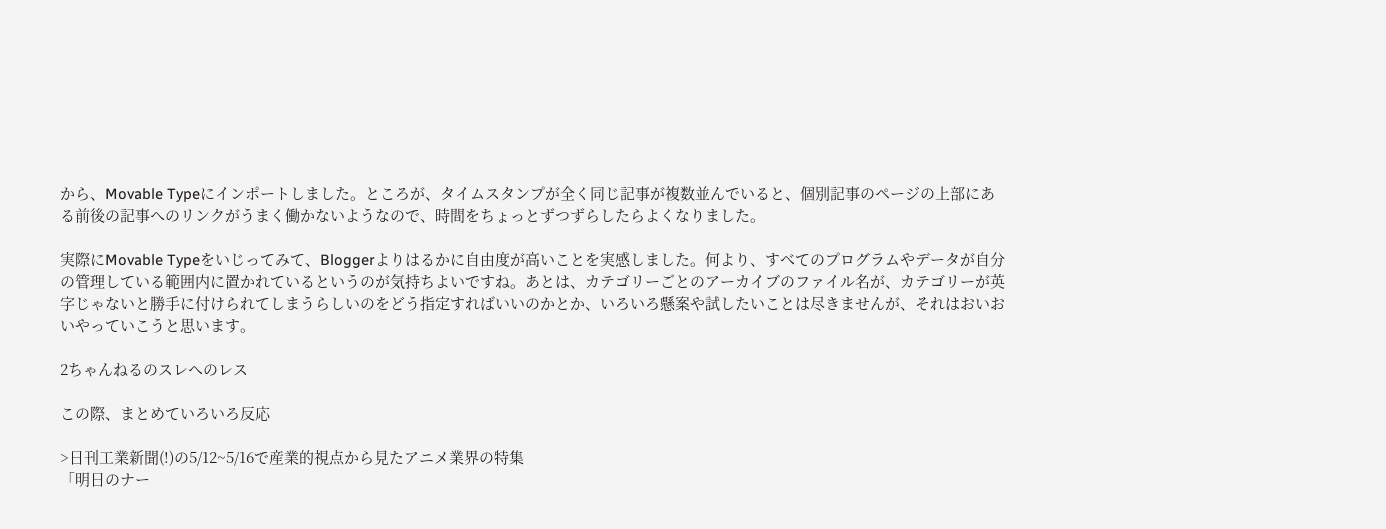から、Movable Typeにインポートしました。ところが、タイムスタンプが全く同じ記事が複数並んでいると、個別記事のページの上部にある前後の記事へのリンクがうまく働かないようなので、時間をちょっとずつずらしたらよくなりました。

実際にMovable Typeをいじってみて、Bloggerよりはるかに自由度が高いことを実感しました。何より、すべてのプログラムやデータが自分の管理している範囲内に置かれているというのが気持ちよいですね。あとは、カテゴリーごとのアーカイブのファイル名が、カテゴリーが英字じゃないと勝手に付けられてしまうらしいのをどう指定すればいいのかとか、いろいろ懸案や試したいことは尽きませんが、それはおいおいやっていこうと思います。

2ちゃんねるのスレへのレス

この際、まとめていろいろ反応

>日刊工業新聞(!)の5/12~5/16で産業的視点から見たアニメ業界の特集
「明日のナー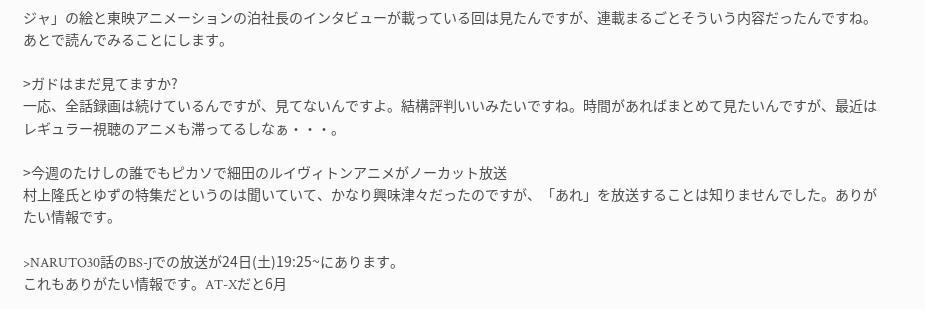ジャ」の絵と東映アニメーションの泊社長のインタビューが載っている回は見たんですが、連載まるごとそういう内容だったんですね。あとで読んでみることにします。

>ガドはまだ見てますか?
一応、全話録画は続けているんですが、見てないんですよ。結構評判いいみたいですね。時間があればまとめて見たいんですが、最近はレギュラー視聴のアニメも滞ってるしなぁ・・・。

>今週のたけしの誰でもピカソで細田のルイヴィトンアニメがノーカット放送
村上隆氏とゆずの特集だというのは聞いていて、かなり興味津々だったのですが、「あれ」を放送することは知りませんでした。ありがたい情報です。

>NARUTO30話のBS-Jでの放送が24日(土)19:25~にあります。
これもありがたい情報です。AT-Xだと6月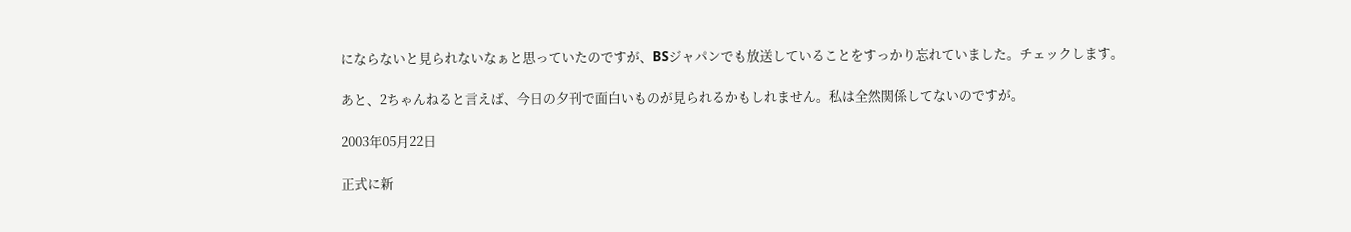にならないと見られないなぁと思っていたのですが、BSジャパンでも放送していることをすっかり忘れていました。チェックします。

あと、2ちゃんねると言えば、今日の夕刊で面白いものが見られるかもしれません。私は全然関係してないのですが。

2003年05月22日

正式に新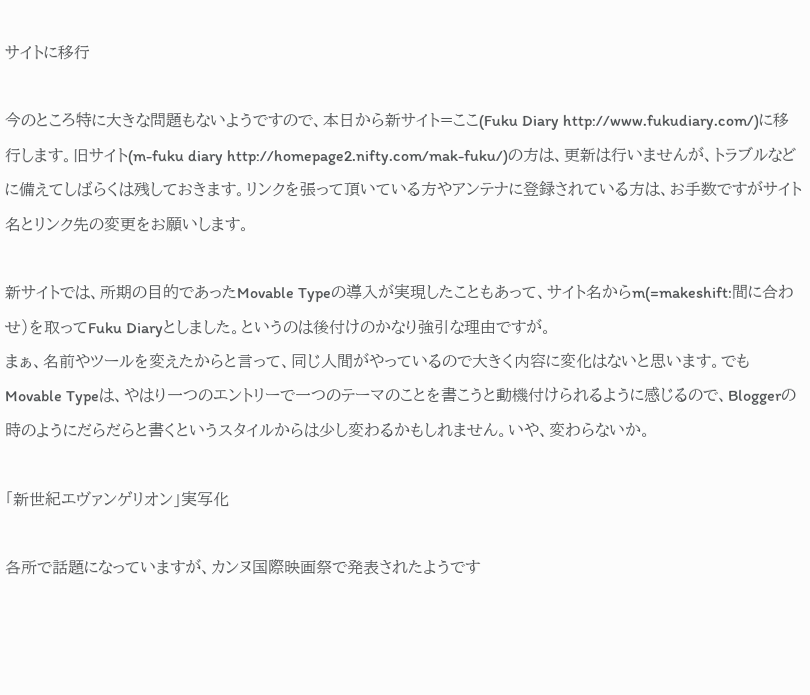サイトに移行

今のところ特に大きな問題もないようですので、本日から新サイト=ここ(Fuku Diary http://www.fukudiary.com/)に移行します。旧サイト(m-fuku diary http://homepage2.nifty.com/mak-fuku/)の方は、更新は行いませんが、トラブルなどに備えてしばらくは残しておきます。リンクを張って頂いている方やアンテナに登録されている方は、お手数ですがサイト名とリンク先の変更をお願いします。

新サイトでは、所期の目的であったMovable Typeの導入が実現したこともあって、サイト名からm(=makeshift:間に合わせ)を取ってFuku Diaryとしました。というのは後付けのかなり強引な理由ですが。
まぁ、名前やツールを変えたからと言って、同じ人間がやっているので大きく内容に変化はないと思います。でもMovable Typeは、やはり一つのエントリーで一つのテーマのことを書こうと動機付けられるように感じるので、Bloggerの時のようにだらだらと書くというスタイルからは少し変わるかもしれません。いや、変わらないか。

「新世紀エヴァンゲリオン」実写化

各所で話題になっていますが、カンヌ国際映画祭で発表されたようです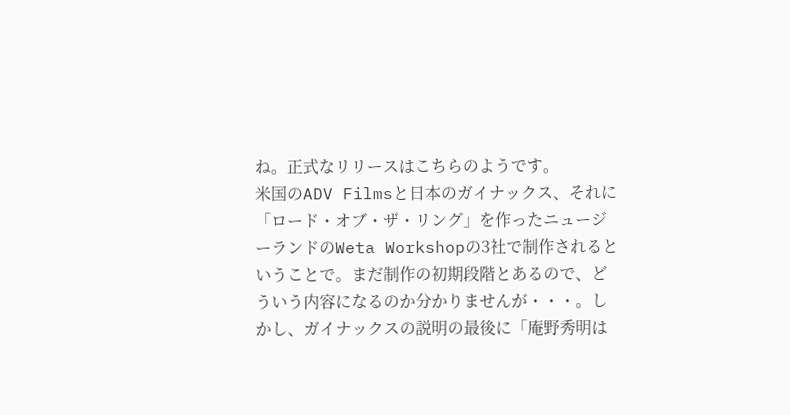ね。正式なリリースはこちらのようです。
米国のADV Filmsと日本のガイナックス、それに「ロード・オブ・ザ・リング」を作ったニュージーランドのWeta Workshopの3社で制作されるということで。まだ制作の初期段階とあるので、どういう内容になるのか分かりませんが・・・。しかし、ガイナックスの説明の最後に「庵野秀明は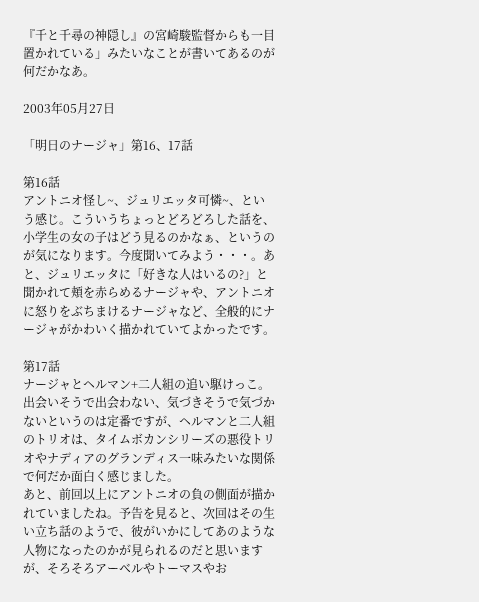『千と千尋の神隠し』の宮崎駿監督からも一目置かれている」みたいなことが書いてあるのが何だかなあ。

2003年05月27日

「明日のナージャ」第16、17話

第16話
アントニオ怪し~、ジュリエッタ可憐~、という感じ。こういうちょっとどろどろした話を、小学生の女の子はどう見るのかなぁ、というのが気になります。今度聞いてみよう・・・。あと、ジュリエッタに「好きな人はいるの?」と聞かれて頬を赤らめるナージャや、アントニオに怒りをぶちまけるナージャなど、全般的にナージャがかわいく描かれていてよかったです。

第17話
ナージャとヘルマン+二人組の追い駆けっこ。出会いそうで出会わない、気づきそうで気づかないというのは定番ですが、ヘルマンと二人組のトリオは、タイムボカンシリーズの悪役トリオやナディアのグランディス一味みたいな関係で何だか面白く感じました。
あと、前回以上にアントニオの負の側面が描かれていましたね。予告を見ると、次回はその生い立ち話のようで、彼がいかにしてあのような人物になったのかが見られるのだと思いますが、そろそろアーベルやトーマスやお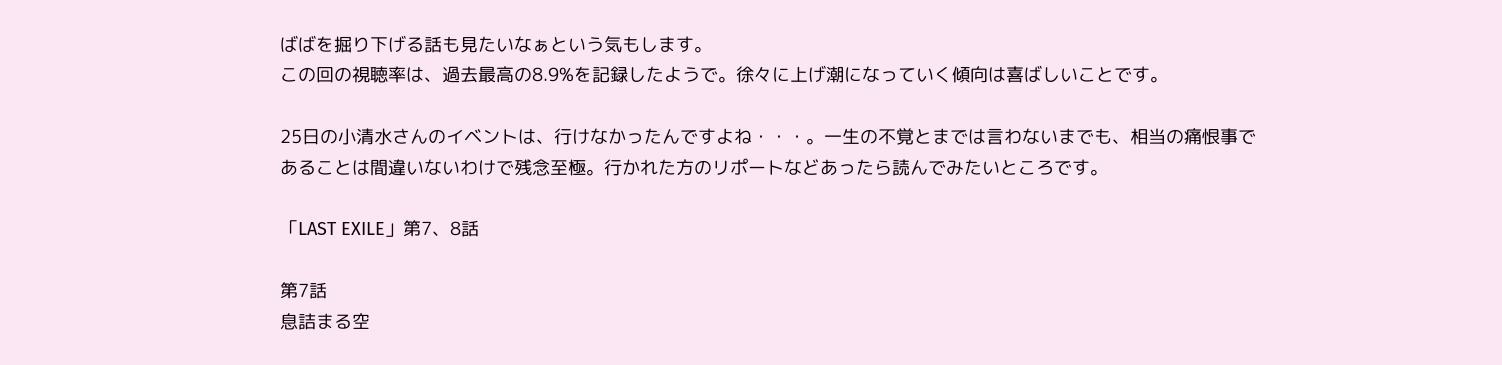ばばを掘り下げる話も見たいなぁという気もします。
この回の視聴率は、過去最高の8.9%を記録したようで。徐々に上げ潮になっていく傾向は喜ばしいことです。

25日の小清水さんのイベントは、行けなかったんですよね・・・。一生の不覚とまでは言わないまでも、相当の痛恨事であることは間違いないわけで残念至極。行かれた方のリポートなどあったら読んでみたいところです。

「LAST EXILE」第7、8話

第7話
息詰まる空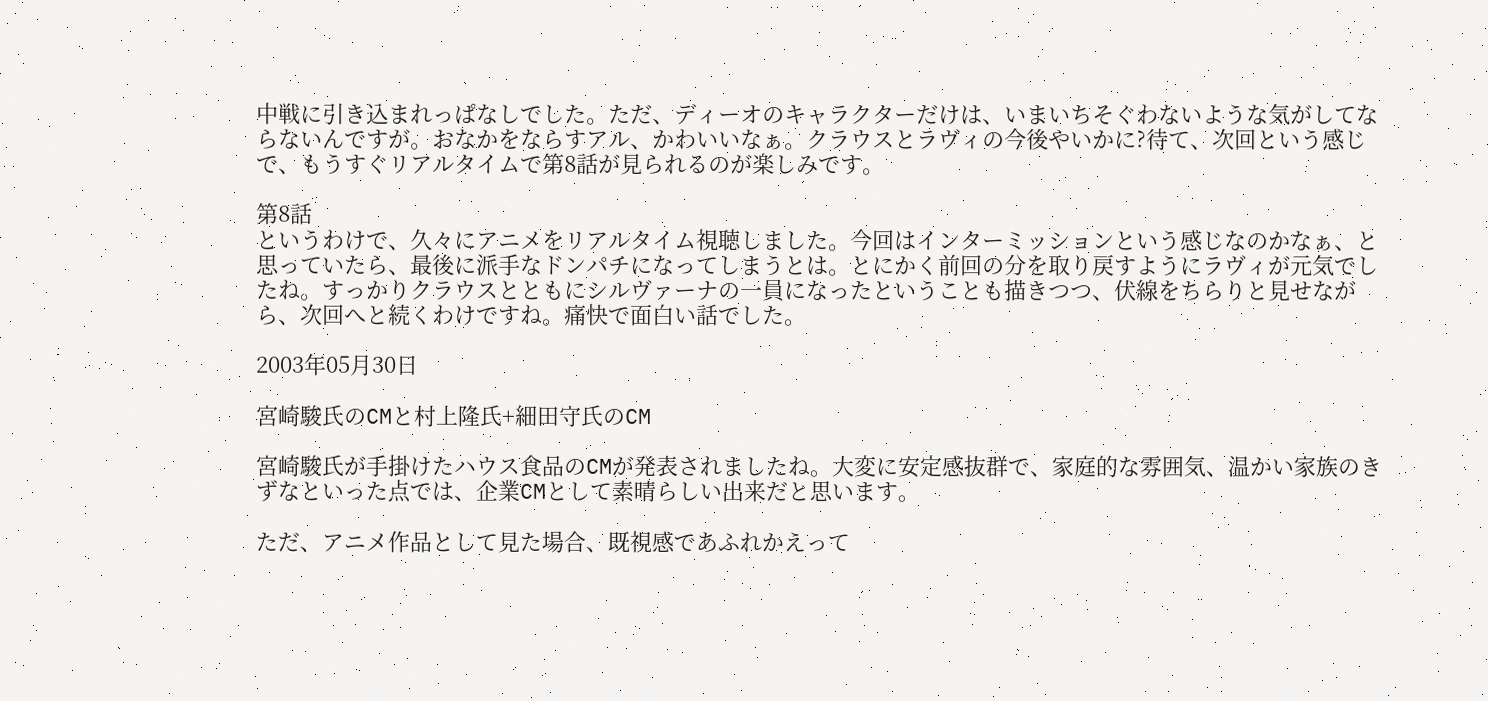中戦に引き込まれっぱなしでした。ただ、ディーオのキャラクターだけは、いまいちそぐわないような気がしてならないんですが。おなかをならすアル、かわいいなぁ。クラウスとラヴィの今後やいかに?待て、次回という感じで、もうすぐリアルタイムで第8話が見られるのが楽しみです。

第8話
というわけで、久々にアニメをリアルタイム視聴しました。今回はインターミッションという感じなのかなぁ、と思っていたら、最後に派手なドンパチになってしまうとは。とにかく前回の分を取り戻すようにラヴィが元気でしたね。すっかりクラウスとともにシルヴァーナの一員になったということも描きつつ、伏線をちらりと見せながら、次回へと続くわけですね。痛快で面白い話でした。

2003年05月30日

宮崎駿氏のCMと村上隆氏+細田守氏のCM

宮崎駿氏が手掛けたハウス食品のCMが発表されましたね。大変に安定感抜群で、家庭的な雰囲気、温かい家族のきずなといった点では、企業CMとして素晴らしい出来だと思います。

ただ、アニメ作品として見た場合、既視感であふれかえって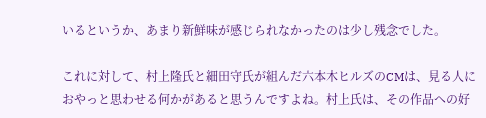いるというか、あまり新鮮味が感じられなかったのは少し残念でした。

これに対して、村上隆氏と細田守氏が組んだ六本木ヒルズのCMは、見る人におやっと思わせる何かがあると思うんですよね。村上氏は、その作品への好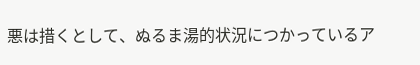悪は措くとして、ぬるま湯的状況につかっているア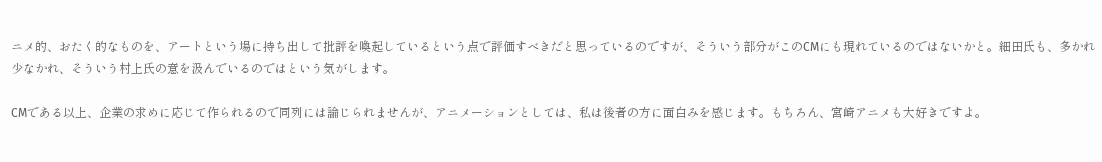ニメ的、おたく的なものを、アートという場に持ち出して批評を喚起しているという点で評価すべきだと思っているのですが、そういう部分がこのCMにも現れているのではないかと。細田氏も、多かれ少なかれ、そういう村上氏の意を汲んでいるのではという気がします。

CMである以上、企業の求めに応じて作られるので同列には論じられませんが、アニメーションとしては、私は後者の方に面白みを感じます。もちろん、宮崎アニメも大好きですよ。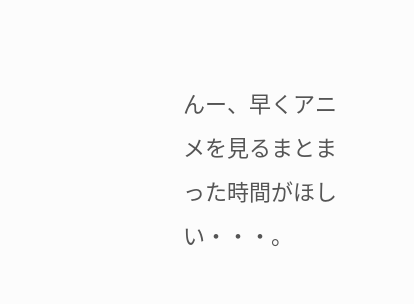んー、早くアニメを見るまとまった時間がほしい・・・。